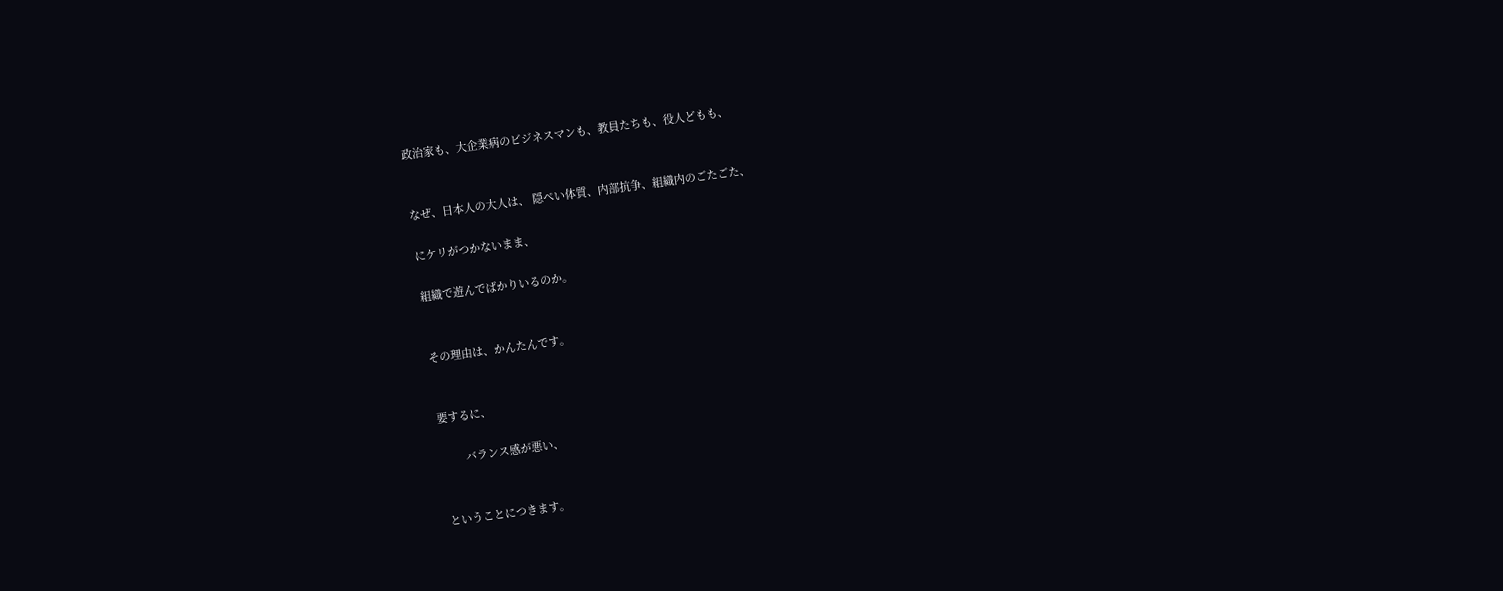政治家も、大企業病のビジネスマンも、教員たちも、役人どもも、


なぜ、日本人の大人は、 隠ぺい体質、内部抗争、組織内のごたごた、

にケリがつかないまま、

組織で遊んでばかりいるのか。


その理由は、かんたんです。


要するに、

        バランス感が悪い、


ということにつきます。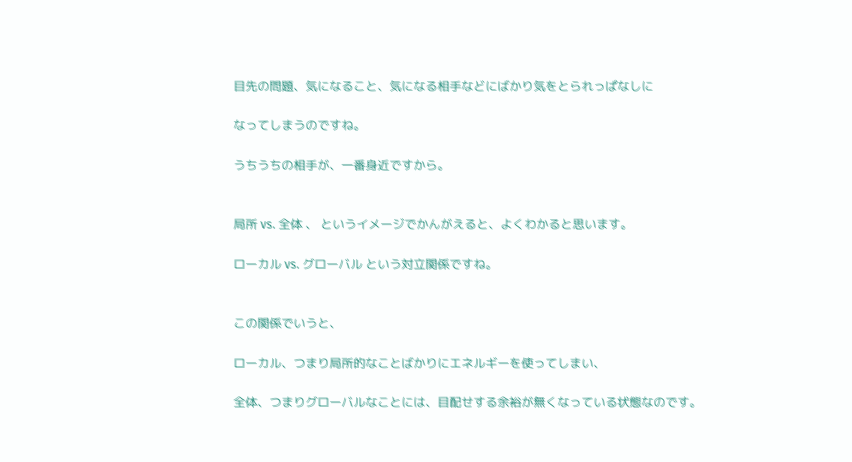目先の問題、気になること、気になる相手などにばかり気をとられっぱなしに

なってしまうのですね。

うちうちの相手が、一番身近ですから。


局所 vs. 全体 、 というイメージでかんがえると、よくわかると思います。

ローカル vs. グローバル という対立関係ですね。


この関係でいうと、

ローカル、つまり局所的なことばかりにエネルギーを使ってしまい、

全体、つまりグローバルなことには、目配せする余裕が無くなっている状態なのです。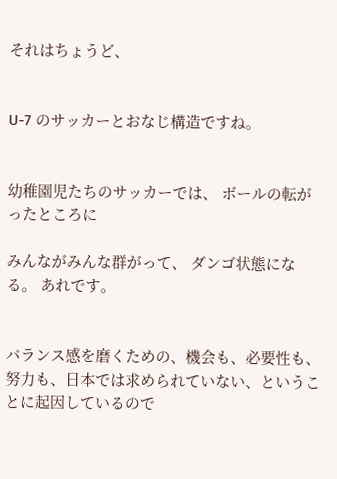それはちょうど、


U-7 のサッカーとおなじ構造ですね。


幼稚園児たちのサッカーでは、 ボールの転がったところに

みんながみんな群がって、 ダンゴ状態になる。 あれです。


バランス感を磨くための、機会も、必要性も、努力も、日本では求められていない、ということに起因しているので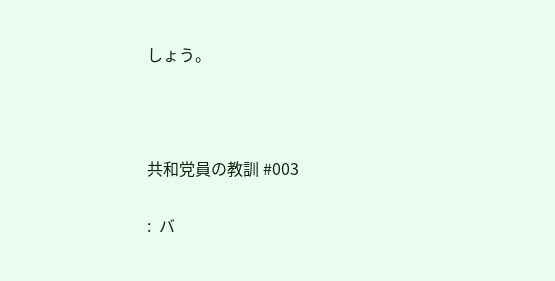しょう。





共和党員の教訓 #003


:  バ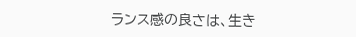ランス感の良さは、生き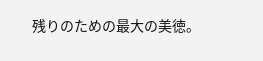残りのための最大の美徳。